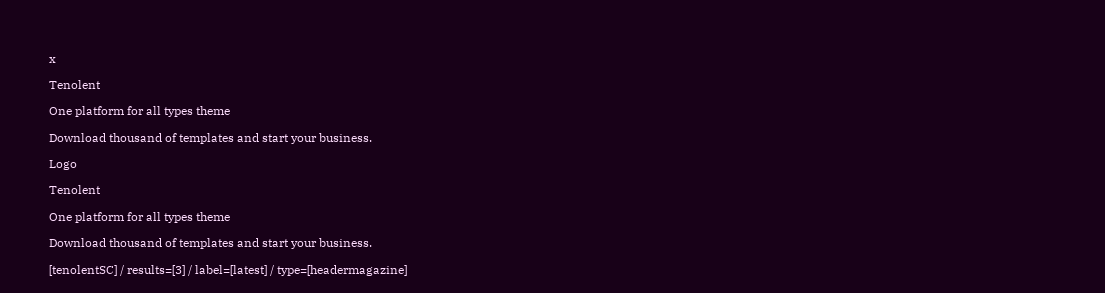x

Tenolent

One platform for all types theme

Download thousand of templates and start your business.

Logo

Tenolent

One platform for all types theme

Download thousand of templates and start your business.

[tenolentSC] / results=[3] / label=[latest] / type=[headermagazine]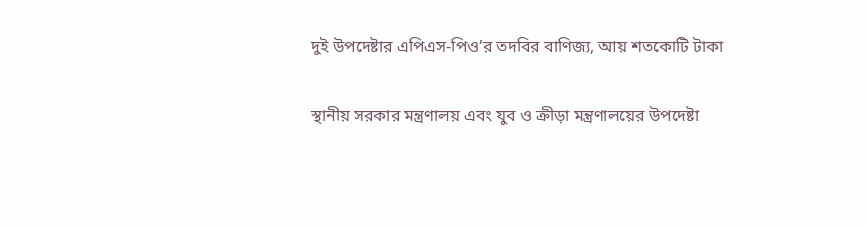দুই উপদেষ্টার এপিএস-পিও’র তদবির বাণিজ্য, আয় শতকোটি টাকা

স্থানীয় সরকার মন্ত্রণালয় এবং যুব ও ক্রীড়া মন্ত্রণালয়ের উপদেষ্টা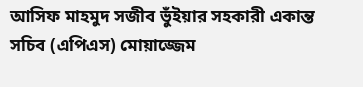আসিফ মাহমুদ সজীব ভুঁইয়ার সহকারী একান্ত সচিব (এপিএস) মোয়াজ্জেম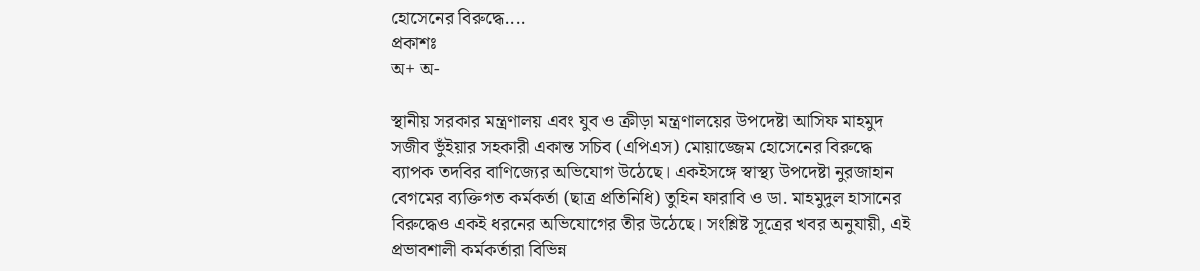হোসেনের বিরুদ্ধে....
প্রকাশঃ
অ+ অ-

স্থানীয় সরকার মন্ত্রণালয় এবং যুব ও ক্রীড়া মন্ত্রণালয়ের উপদেষ্টা আসিফ মাহমুদ সজীব ভুঁইয়ার সহকারী একান্ত সচিব (এপিএস) মোয়াজ্জেম হোসেনের বিরুদ্ধে ব্যাপক তদবির বাণিজ্যের অভিযোগ উঠেছে। একইসঙ্গে স্বাস্থ্য উপদেষ্টা নুরজাহান বেগমের ব্যক্তিগত কর্মকর্তা (ছাত্র প্রতিনিধি) তুহিন ফারাবি ও ডা. মাহমুদুল হাসানের বিরুদ্ধেও একই ধরনের অভিযোগের তীর উঠেছে। সংশ্লিষ্ট সূত্রের খবর অনুযায়ী, এই প্রভাবশালী কর্মকর্তারা বিভিন্ন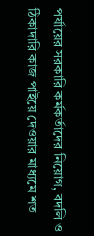পর্যায়ের সরকারি কর্মকর্তাদের নিয়োগ, বদলি ও ঠিকাদারি কাজ পাইয়ে দেওয়ার মাধ্যমে শত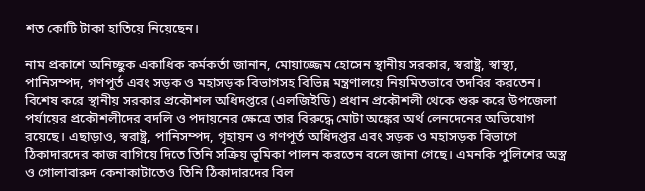শত কোটি টাকা হাতিয়ে নিয়েছেন।

নাম প্রকাশে অনিচ্ছুক একাধিক কর্মকর্তা জানান, মোয়াজ্জেম হোসেন স্থানীয় সরকার, স্বরাষ্ট্র, স্বাস্থ্য, পানিসম্পদ, গণপূর্ত এবং সড়ক ও মহাসড়ক বিভাগসহ বিভিন্ন মন্ত্রণালয়ে নিয়মিতভাবে তদবির করতেন। বিশেষ করে স্থানীয় সরকার প্রকৌশল অধিদপ্তরে (এলজিইডি) প্রধান প্রকৌশলী থেকে শুরু করে উপজেলা পর্যায়ের প্রকৌশলীদের বদলি ও পদায়নের ক্ষেত্রে তার বিরুদ্ধে মোটা অঙ্কের অর্থ লেনদেনের অভিযোগ রয়েছে। এছাড়াও, স্বরাষ্ট্র, পানিসম্পদ, গৃহায়ন ও গণপূর্ত অধিদপ্তর এবং সড়ক ও মহাসড়ক বিভাগে ঠিকাদারদের কাজ বাগিয়ে দিতে তিনি সক্রিয় ভূমিকা পালন করতেন বলে জানা গেছে। এমনকি পুলিশের অস্ত্র ও গোলাবারুদ কেনাকাটাতেও তিনি ঠিকাদারদের বিল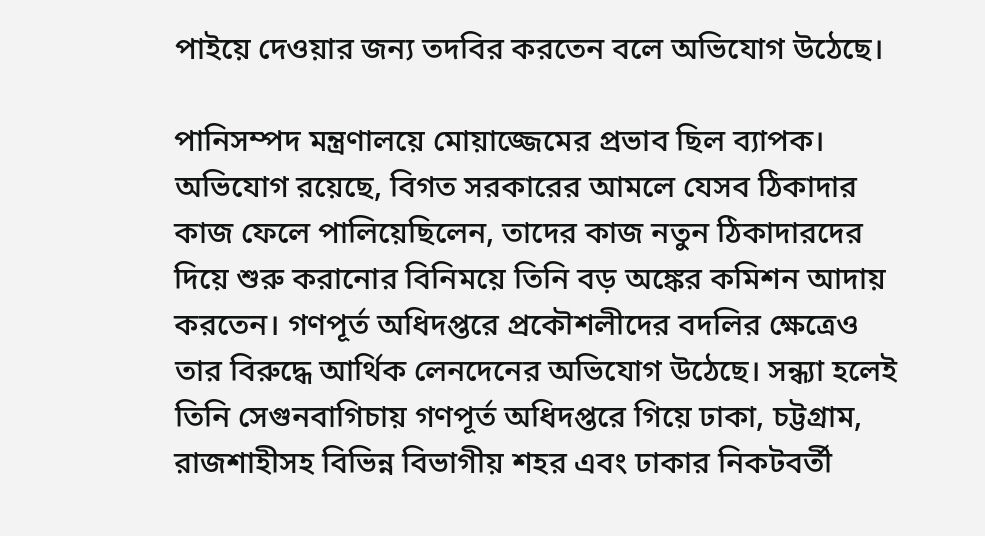পাইয়ে দেওয়ার জন্য তদবির করতেন বলে অভিযোগ উঠেছে।

পানিসম্পদ মন্ত্রণালয়ে মোয়াজ্জেমের প্রভাব ছিল ব্যাপক। অভিযোগ রয়েছে, বিগত সরকারের আমলে যেসব ঠিকাদার কাজ ফেলে পালিয়েছিলেন, তাদের কাজ নতুন ঠিকাদারদের দিয়ে শুরু করানোর বিনিময়ে তিনি বড় অঙ্কের কমিশন আদায় করতেন। গণপূর্ত অধিদপ্তরে প্রকৌশলীদের বদলির ক্ষেত্রেও তার বিরুদ্ধে আর্থিক লেনদেনের অভিযোগ উঠেছে। সন্ধ্যা হলেই তিনি সেগুনবাগিচায় গণপূর্ত অধিদপ্তরে গিয়ে ঢাকা, চট্টগ্রাম, রাজশাহীসহ বিভিন্ন বিভাগীয় শহর এবং ঢাকার নিকটবর্তী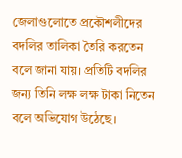জেলাগুলোতে প্রকৌশলীদের বদলির তালিকা তৈরি করতেন বলে জানা যায়। প্রতিটি বদলির জন্য তিনি লক্ষ লক্ষ টাকা নিতেন বলে অভিযোগ উঠেছে।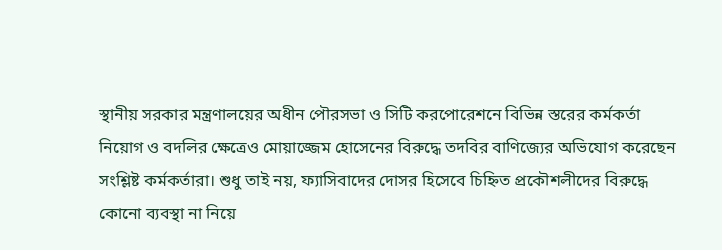স্থানীয় সরকার মন্ত্রণালয়ের অধীন পৌরসভা ও সিটি করপোরেশনে বিভিন্ন স্তরের কর্মকর্তা নিয়োগ ও বদলির ক্ষেত্রেও মোয়াজ্জেম হোসেনের বিরুদ্ধে তদবির বাণিজ্যের অভিযোগ করেছেন সংশ্লিষ্ট কর্মকর্তারা। শুধু তাই নয়, ফ্যাসিবাদের দোসর হিসেবে চিহ্নিত প্রকৌশলীদের বিরুদ্ধে কোনো ব্যবস্থা না নিয়ে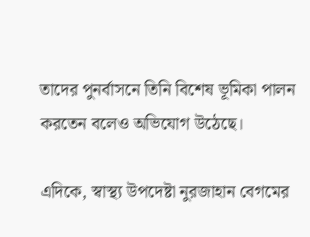তাদের পুনর্বাসনে তিনি বিশেষ ভূমিকা পালন করতেন বলেও অভিযোগ উঠেছে।

এদিকে, স্বাস্থ্য উপদেষ্টা নুরজাহান বেগমের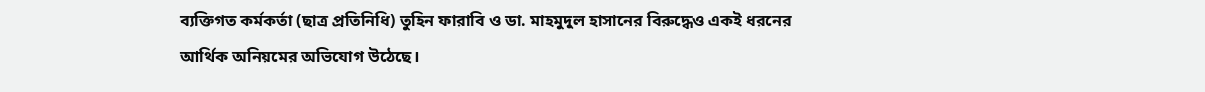ব্যক্তিগত কর্মকর্তা (ছাত্র প্রতিনিধি) তুহিন ফারাবি ও ডা. মাহমুদুল হাসানের বিরুদ্ধেও একই ধরনের আর্থিক অনিয়মের অভিযোগ উঠেছে।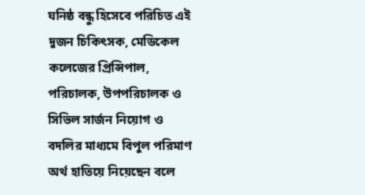ঘনিষ্ঠ বন্ধু হিসেবে পরিচিত এই দুজন চিকিৎসক, মেডিকেল কলেজের প্রিন্সিপাল, পরিচালক, উপপরিচালক ও সিভিল সার্জন নিয়োগ ও বদলির মাধ্যমে বিপুল পরিমাণ অর্থ হাতিয়ে নিয়েছেন বলে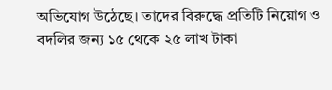অভিযোগ উঠেছে। তাদের বিরুদ্ধে প্রতিটি নিয়োগ ও বদলির জন্য ১৫ থেকে ২৫ লাখ টাকা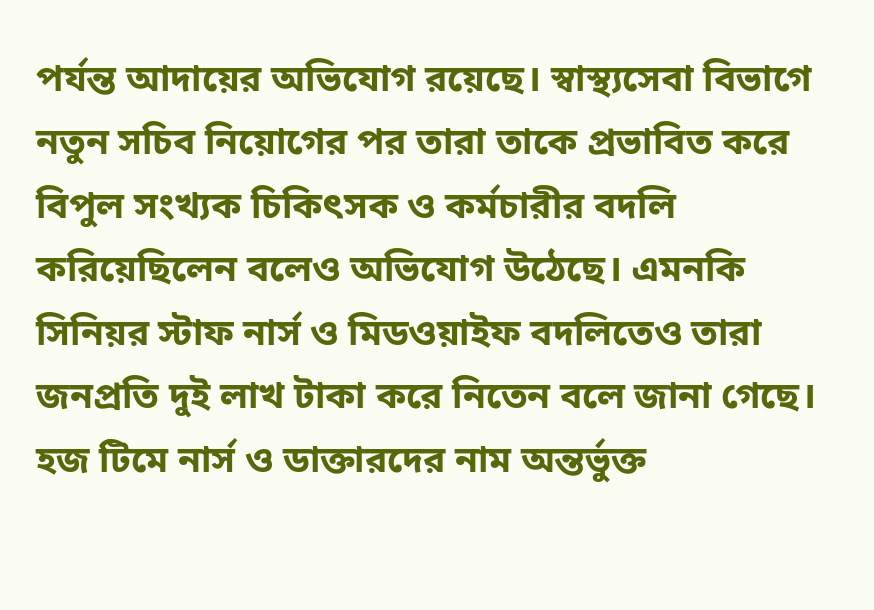পর্যন্ত আদায়ের অভিযোগ রয়েছে। স্বাস্থ্যসেবা বিভাগে নতুন সচিব নিয়োগের পর তারা তাকে প্রভাবিত করে বিপুল সংখ্যক চিকিৎসক ও কর্মচারীর বদলি করিয়েছিলেন বলেও অভিযোগ উঠেছে। এমনকি সিনিয়র স্টাফ নার্স ও মিডওয়াইফ বদলিতেও তারা জনপ্রতি দুই লাখ টাকা করে নিতেন বলে জানা গেছে। হজ টিমে নার্স ও ডাক্তারদের নাম অন্তর্ভুক্ত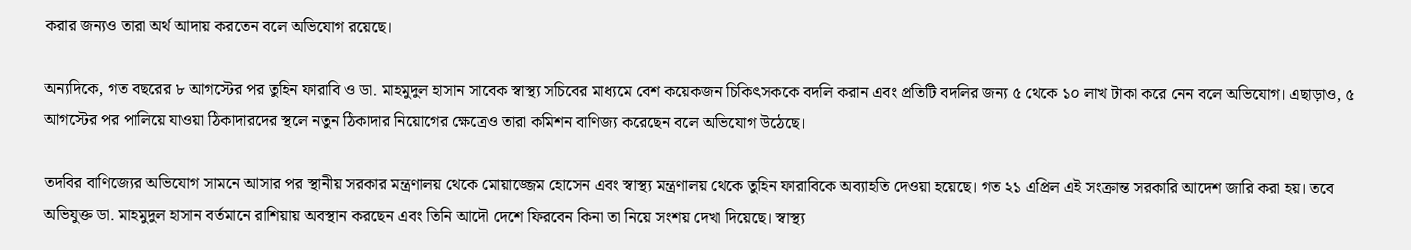করার জন্যও তারা অর্থ আদায় করতেন বলে অভিযোগ রয়েছে।

অন্যদিকে, গত বছরের ৮ আগস্টের পর তুহিন ফারাবি ও ডা. মাহমুদুল হাসান সাবেক স্বাস্থ্য সচিবের মাধ্যমে বেশ কয়েকজন চিকিৎসককে বদলি করান এবং প্রতিটি বদলির জন্য ৫ থেকে ১০ লাখ টাকা করে নেন বলে অভিযোগ। এছাড়াও, ৫ আগস্টের পর পালিয়ে যাওয়া ঠিকাদারদের স্থলে নতুন ঠিকাদার নিয়োগের ক্ষেত্রেও তারা কমিশন বাণিজ্য করেছেন বলে অভিযোগ উঠেছে।

তদবির বাণিজ্যের অভিযোগ সামনে আসার পর স্থানীয় সরকার মন্ত্রণালয় থেকে মোয়াজ্জেম হোসেন এবং স্বাস্থ্য মন্ত্রণালয় থেকে তুহিন ফারাবিকে অব্যাহতি দেওয়া হয়েছে। গত ২১ এপ্রিল এই সংক্রান্ত সরকারি আদেশ জারি করা হয়। তবে অভিযুক্ত ডা. মাহমুদুল হাসান বর্তমানে রাশিয়ায় অবস্থান করছেন এবং তিনি আদৌ দেশে ফিরবেন কিনা তা নিয়ে সংশয় দেখা দিয়েছে। স্বাস্থ্য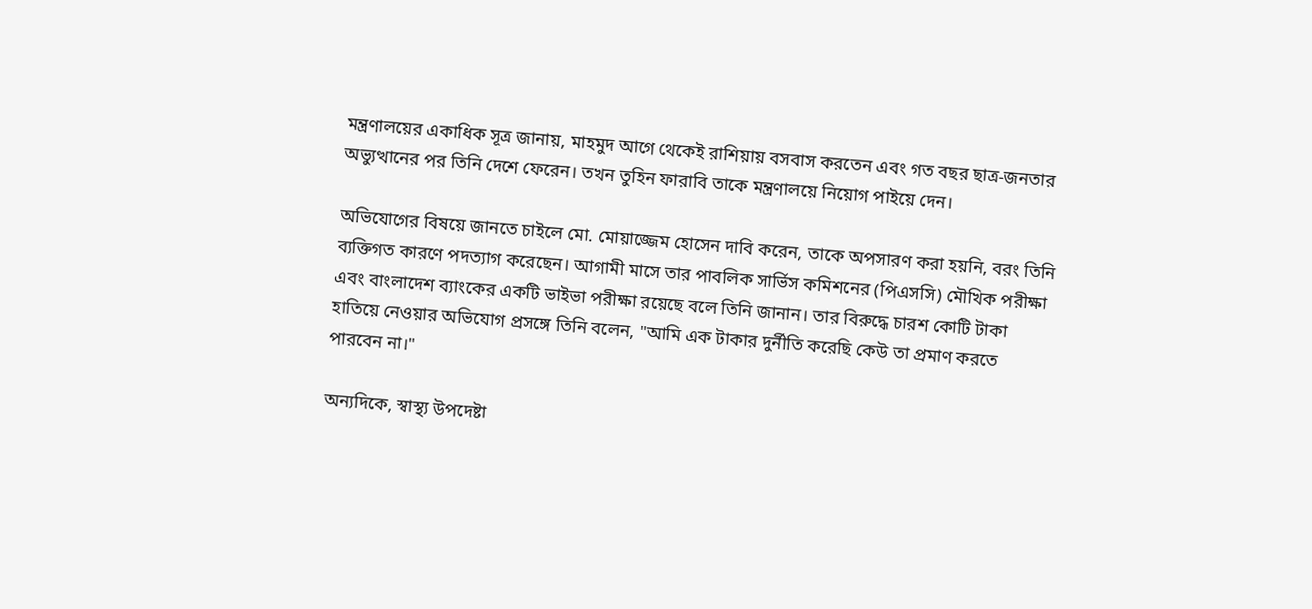মন্ত্রণালয়ের একাধিক সূত্র জানায়, মাহমুদ আগে থেকেই রাশিয়ায় বসবাস করতেন এবং গত বছর ছাত্র-জনতার অভ্যুত্থানের পর তিনি দেশে ফেরেন। তখন তুহিন ফারাবি তাকে মন্ত্রণালয়ে নিয়োগ পাইয়ে দেন।

অভিযোগের বিষয়ে জানতে চাইলে মো. মোয়াজ্জেম হোসেন দাবি করেন, তাকে অপসারণ করা হয়নি, বরং তিনি ব্যক্তিগত কারণে পদত্যাগ করেছেন। আগামী মাসে তার পাবলিক সার্ভিস কমিশনের (পিএসসি) মৌখিক পরীক্ষা এবং বাংলাদেশ ব্যাংকের একটি ভাইভা পরীক্ষা রয়েছে বলে তিনি জানান। তার বিরুদ্ধে চারশ কোটি টাকা হাতিয়ে নেওয়ার অভিযোগ প্রসঙ্গে তিনি বলেন, "আমি এক টাকার দুর্নীতি করেছি কেউ তা প্রমাণ করতে পারবেন না।"

অন্যদিকে, স্বাস্থ্য উপদেষ্টা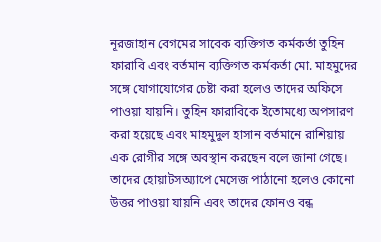নূরজাহান বেগমের সাবেক ব্যক্তিগত কর্মকর্তা তুহিন ফারাবি এবং বর্তমান ব্যক্তিগত কর্মকর্তা মো. মাহমুদের সঙ্গে যোগাযোগের চেষ্টা করা হলেও তাদের অফিসে পাওয়া যায়নি। তুহিন ফারাবিকে ইতোমধ্যে অপসারণ করা হয়েছে এবং মাহমুদুল হাসান বর্তমানে রাশিয়ায় এক রোগীর সঙ্গে অবস্থান করছেন বলে জানা গেছে। তাদের হোয়াটসঅ্যাপে মেসেজ পাঠানো হলেও কোনো উত্তর পাওয়া যায়নি এবং তাদের ফোনও বন্ধ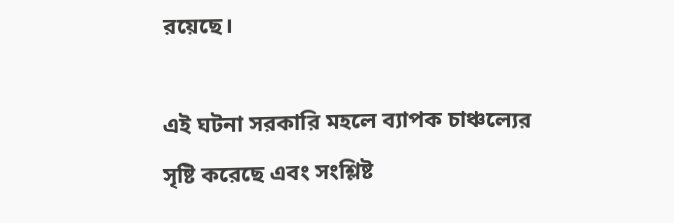রয়েছে।

এই ঘটনা সরকারি মহলে ব্যাপক চাঞ্চল্যের সৃষ্টি করেছে এবং সংশ্লিষ্ট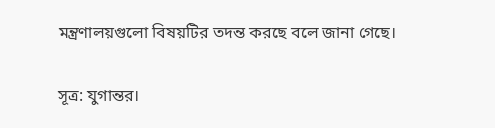মন্ত্রণালয়গুলো বিষয়টির তদন্ত করছে বলে জানা গেছে।

সূত্র: যুগান্তর।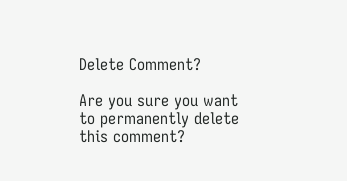Delete Comment?

Are you sure you want to permanently delete this comment?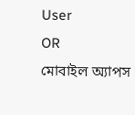User
OR
মোবাইল অ্যাপস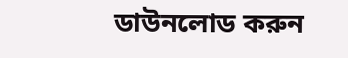ডাউনলোড করুন